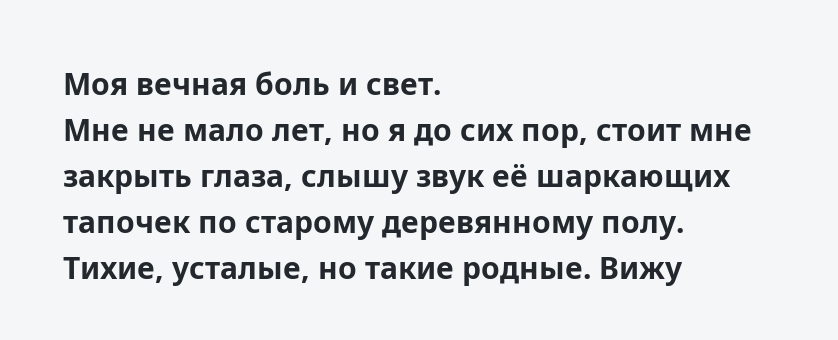Моя вечная боль и свет.
Мне не мало лет, но я до сих пор, стоит мне закрыть глаза, слышу звук её шаркающих тапочек по старому деревянному полу. Тихие, усталые, но такие родные. Вижу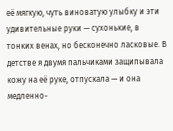её мягкую, чуть виноватую улыбку и эти удивительные руки — сухонькие, в тонких венах, но бесконечно ласковые. В детстве я двумя пальчиками защипывала кожу на её руке, отпускала — и она медленно-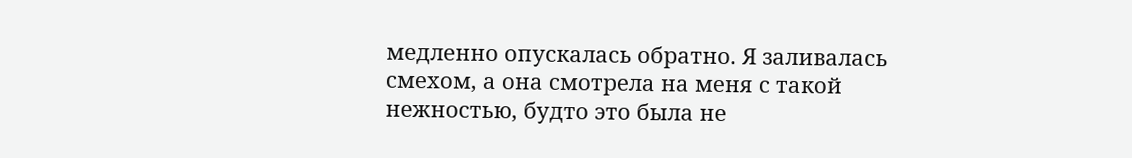медленно опускалась обратно. Я заливалась смехом, а она смотрела на меня с такой нежностью, будто это была не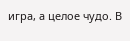игра, а целое чудо. В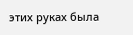этих руках была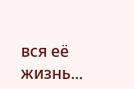вся её жизнь...